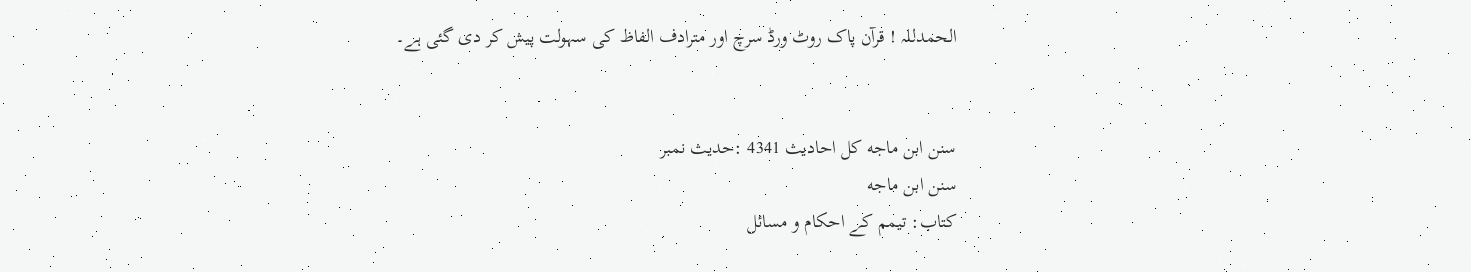الحمدللہ ! قرآن پاک روٹ ورڈ سرچ اور مترادف الفاظ کی سہولت پیش کر دی گئی ہے۔


سنن ابن ماجه کل احادیث 4341 :حدیث نمبر
سنن ابن ماجه
کتاب: تیمم کے احکام و مسائل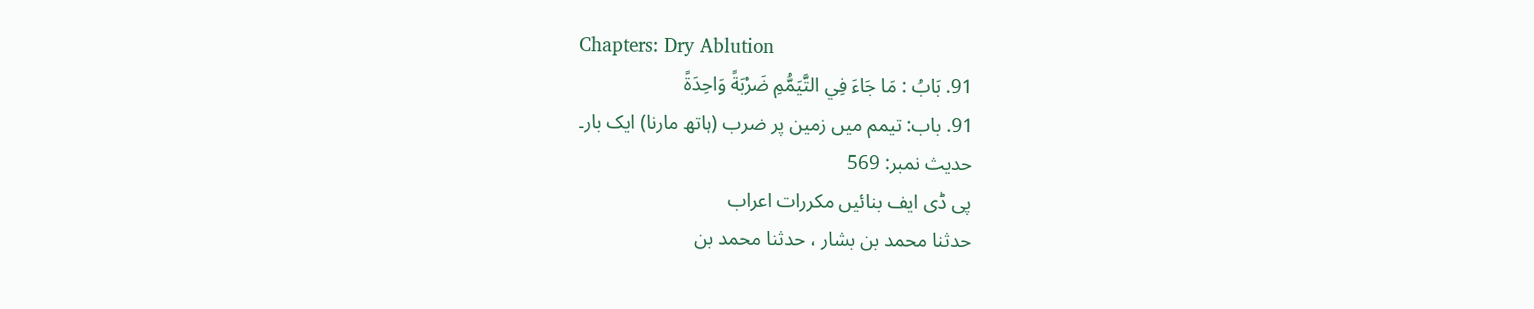Chapters: Dry Ablution
91. بَابُ : مَا جَاءَ فِي التَّيَمُّمِ ضَرْبَةً وَاحِدَةً
91. باب: تیمم میں زمین پر ضرب (ہاتھ مارنا) ایک بار۔
حدیث نمبر: 569
پی ڈی ایف بنائیں مکررات اعراب
حدثنا محمد بن بشار ، حدثنا محمد بن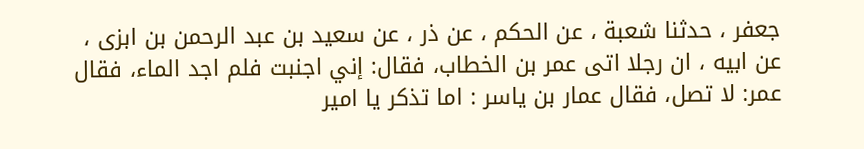جعفر ، حدثنا شعبة ، عن الحكم ، عن ذر ، عن سعيد بن عبد الرحمن بن ابزى ، عن ابيه ، ان رجلا اتى عمر بن الخطاب، فقال: إني اجنبت فلم اجد الماء، فقال عمر: لا تصل، فقال عمار بن ياسر : اما تذكر يا امير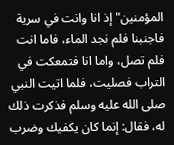المؤمنين" إذ انا وانت في سرية فاجنبنا فلم نجد الماء، فاما انت فلم تصل، واما انا فتمعكت في التراب فصليت، فلما اتيت النبي صلى الله عليه وسلم فذكرت ذلك له، فقال: إنما كان يكفيك وضرب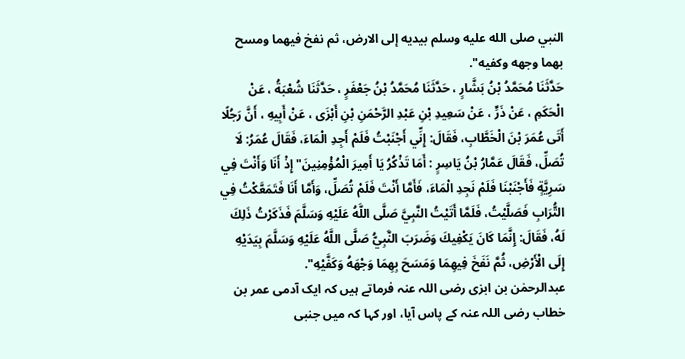النبي صلى الله عليه وسلم بيديه إلى الارض، ثم نفخ فيهما ومسح بهما وجهه وكفيه".
حَدَّثَنَا مُحَمَّدُ بْنُ بَشَّارٍ ، حَدَّثَنَا مُحَمَّدُ بْنُ جَعْفَرٍ ، حَدَّثَنَا شُعْبَةُ ، عَنْ الْحَكَمِ ، عَنْ ذَرٍّ ، عَنْ سَعِيدِ بْنِ عَبْدِ الرَّحْمَنِ بْنِ أَبْزَى ، عَنْ أَبِيهِ ، أَنَّ رَجُلًا أَتَى عُمَرَ بْنَ الْخَطَّابِ، فَقَالَ: إِنِّي أَجْنَبْتُ فَلَمْ أَجِدِ الْمَاءَ، فَقَالَ عُمَرُ: لَا تُصَلِّ، فَقَالَ عَمَّارُ بْنُ يَاسِرٍ : أَمَا تَذْكُرُ يَا أَمِيرَ الْمُؤْمِنِينَ" إِذْ أَنَا وَأَنْتَ فِي سَرِيَّةٍ فَأَجْنَبْنَا فَلَمْ نَجِدِ الْمَاءَ، فَأَمَّا أَنْتَ فَلَمْ تُصَلِّ، وَأَمَّا أَنَا فَتَمَعَّكْتُ فِي التُّرَابِ فَصَلَّيْتُ، فَلَمَّا أَتَيْتُ النَّبِيَّ صَلَّى اللَّهُ عَلَيْهِ وَسَلَّمَ فَذَكَرْتُ ذَلِكَ لَهُ، فَقَالَ: إِنَّمَا كَانَ يَكْفِيكَ وَضَرَبَ النَّبِيُّ صَلَّى اللَّهُ عَلَيْهِ وَسَلَّمَ بِيَدَيْهِ إِلَى الْأَرْضِ، ثُمَّ نَفَخَ فِيهِمَا وَمَسَحَ بِهِمَا وَجْهَهُ وَكَفَّيْهِ".
عبدالرحمٰن بن ابزی رضی اللہ عنہ فرماتے ہیں کہ ایک آدمی عمر بن خطاب رضی اللہ عنہ کے پاس آیا، اور کہا کہ میں جنبی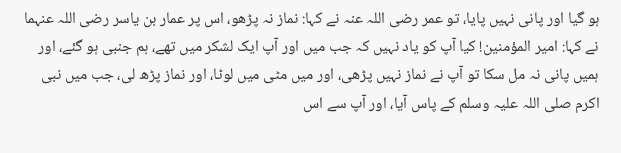ہو گیا اور پانی نہیں پایا، تو عمر رضی اللہ عنہ نے کہا: نماز نہ پڑھو، اس پر عمار بن یاسر رضی اللہ عنہما نے کہا: امیر المؤمنین! کیا آپ کو یاد نہیں کہ جب میں اور آپ ایک لشکر میں تھے، ہم جنبی ہو گئے، اور ہمیں پانی نہ مل سکا تو آپ نے نماز نہیں پڑھی، اور میں مٹی میں لوٹا، اور نماز پڑھ لی، جب میں نبی اکرم صلی اللہ علیہ وسلم کے پاس آیا، اور آپ سے اس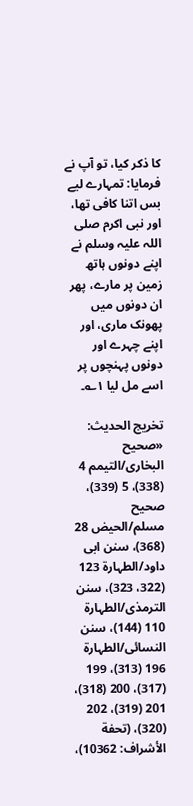کا ذکر کیا، تو آپ نے فرمایا: تمہارے لیے بس اتنا کافی تھا، اور نبی اکرم صلی اللہ علیہ وسلم نے اپنے دونوں ہاتھ زمین پر مارے، پھر ان دونوں میں پھونک ماری، اور اپنے چہرے اور دونوں پہنچوں پر اسے مل لیا ۱؎۔

تخریج الحدیث: «صحیح البخاری/التیمم 4 (338)، 5 (339)، صحیح مسلم/الحیض 28 (368)، سنن ابی داود/الطہارة 123 (322، 323)، سنن الترمذی/الطہارة 110 (144)، سنن النسائی/الطہارة 196 (313)، 199 (317)، 200 (318)، 201 (319)، 202 (320)، (تحفة الأشراف: 10362)،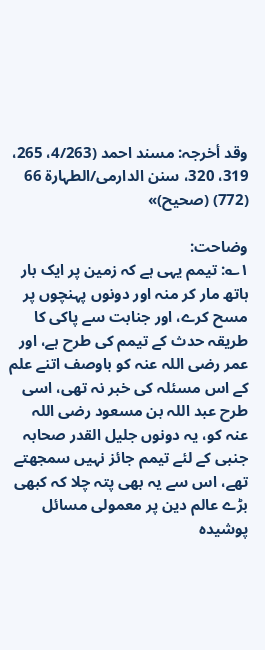وقد أخرجہ: مسند احمد (4/263، 265، 319، 320، سنن الدارمی/الطہارة 66 (772) (صحیح)»

وضاحت:
۱؎: تیمم یہی ہے کہ زمین پر ایک بار ہاتھ مار کر منہ اور دونوں پہنچوں پر مسح کرے، اور جنابت سے پاکی کا طریقہ حدث کے تیمم کی طرح ہے، اور عمر رضی اللہ عنہ کو باوصف اتنے علم کے اس مسئلہ کی خبر نہ تھی، اسی طرح عبد اللہ بن مسعود رضی اللہ عنہ کو، یہ دونوں جلیل القدر صحابہ جنبی کے لئے تیمم جائز نہیں سمجھتے تھے، اس سے یہ بھی پتہ چلا کہ کبھی بڑے عالم دین پر معمولی مسائل پوشیدہ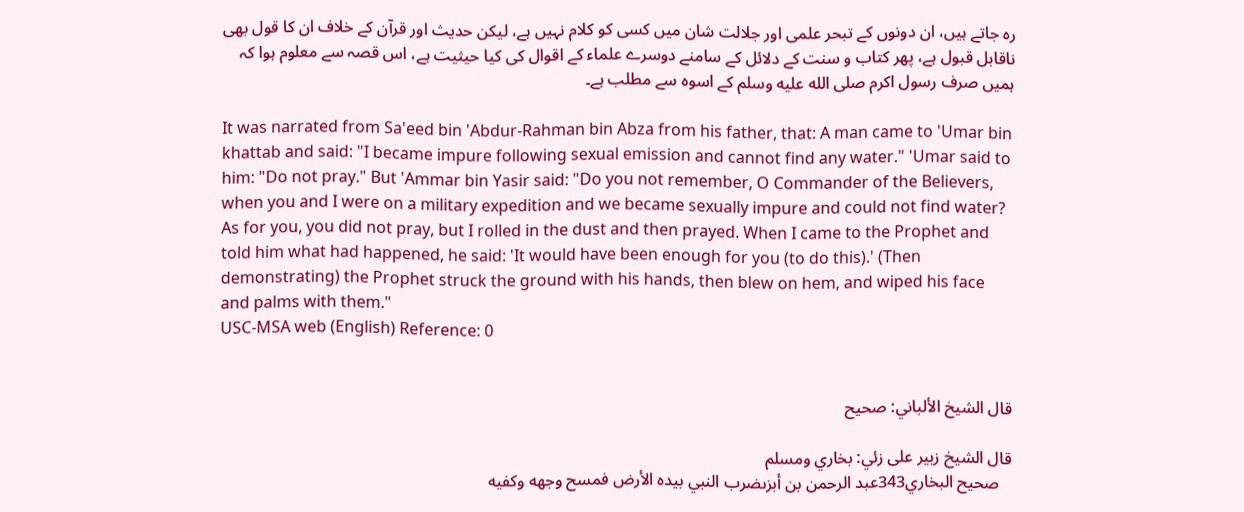رہ جاتے ہیں، ان دونوں کے تبحر علمی اور جلالت شان میں کسی کو کلام نہیں ہے، لیکن حدیث اور قرآن کے خلاف ان کا قول بھی ناقابل قبول ہے، پھر کتاب و سنت کے دلائل کے سامنے دوسرے علماء کے اقوال کی کیا حیثیت ہے، اس قصہ سے معلوم ہوا کہ ہمیں صرف رسول اکرم صلى الله عليه وسلم کے اسوہ سے مطلب ہے۔

It was narrated from Sa'eed bin 'Abdur-Rahman bin Abza from his father, that: A man came to 'Umar bin khattab and said: "I became impure following sexual emission and cannot find any water." 'Umar said to him: "Do not pray." But 'Ammar bin Yasir said: "Do you not remember, O Commander of the Believers, when you and I were on a military expedition and we became sexually impure and could not find water? As for you, you did not pray, but I rolled in the dust and then prayed. When I came to the Prophet and told him what had happened, he said: 'It would have been enough for you (to do this).' (Then demonstrating) the Prophet struck the ground with his hands, then blew on hem, and wiped his face and palms with them."
USC-MSA web (English) Reference: 0


قال الشيخ الألباني: صحيح

قال الشيخ زبير على زئي: بخاري ومسلم
   صحيح البخاري343عبد الرحمن بن أبزىضرب النبي بيده الأرض فمسح وجهه وكفيه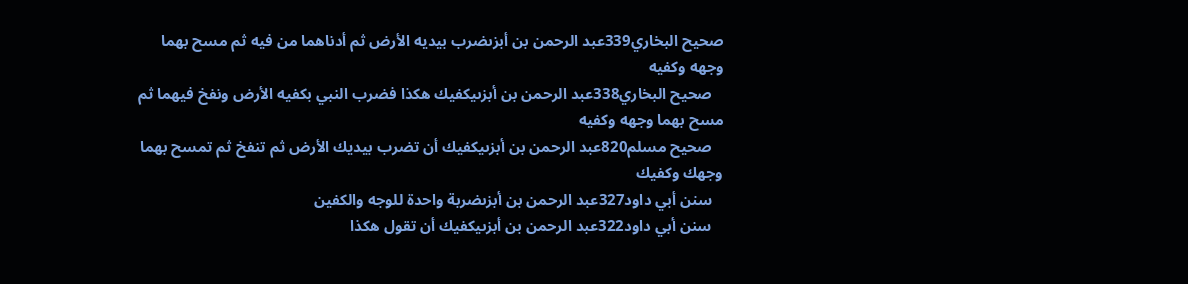صحيح البخاري339عبد الرحمن بن أبزىضرب بيديه الأرض ثم أدناهما من فيه ثم مسح بهما وجهه وكفيه
   صحيح البخاري338عبد الرحمن بن أبزىيكفيك هكذا فضرب النبي بكفيه الأرض ونفخ فيهما ثم مسح بهما وجهه وكفيه
   صحيح مسلم820عبد الرحمن بن أبزىيكفيك أن تضرب بيديك الأرض ثم تنفخ ثم تمسح بهما وجهك وكفيك
   سنن أبي داود327عبد الرحمن بن أبزىضربة واحدة للوجه والكفين
   سنن أبي داود322عبد الرحمن بن أبزىيكفيك أن تقول هكذا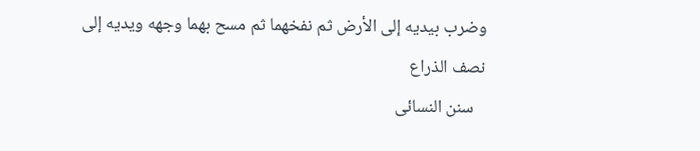وضرب بيديه إلى الأرض ثم نفخهما ثم مسح بهما وجهه ويديه إلى نصف الذراع
   سنن النسائى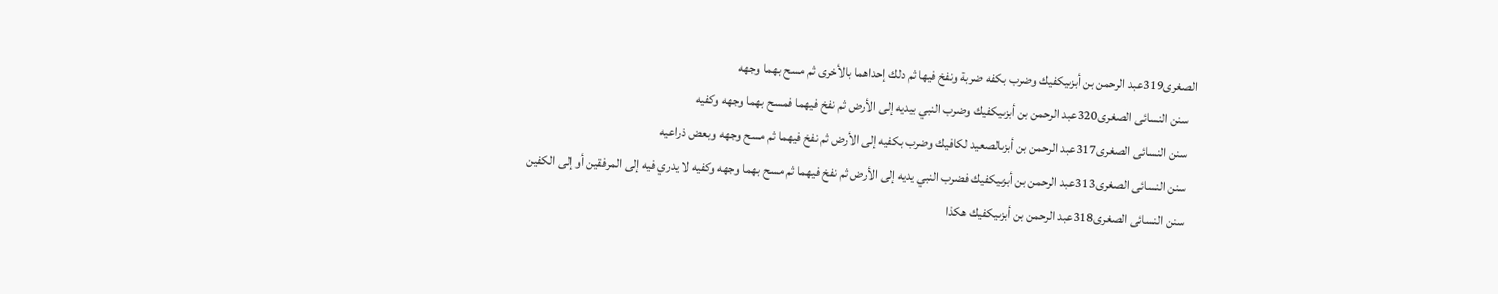الصغرى319عبد الرحمن بن أبزىيكفيك وضرب بكفه ضربة ونفخ فيها ثم دلك إحداهما بالأخرى ثم مسح بهما وجهه
   سنن النسائى الصغرى320عبد الرحمن بن أبزىيكفيك وضرب النبي بيديه إلى الأرض ثم نفخ فيهما فمسح بهما وجهه وكفيه
   سنن النسائى الصغرى317عبد الرحمن بن أبزىالصعيد لكافيك وضرب بكفيه إلى الأرض ثم نفخ فيهما ثم مسح وجهه وبعض ذراعيه
   سنن النسائى الصغرى313عبد الرحمن بن أبزىيكفيك فضرب النبي يديه إلى الأرض ثم نفخ فيهما ثم مسح بهما وجهه وكفيه لا يدري فيه إلى المرفقين أو إلى الكفين
   سنن النسائى الصغرى318عبد الرحمن بن أبزىيكفيك هكذا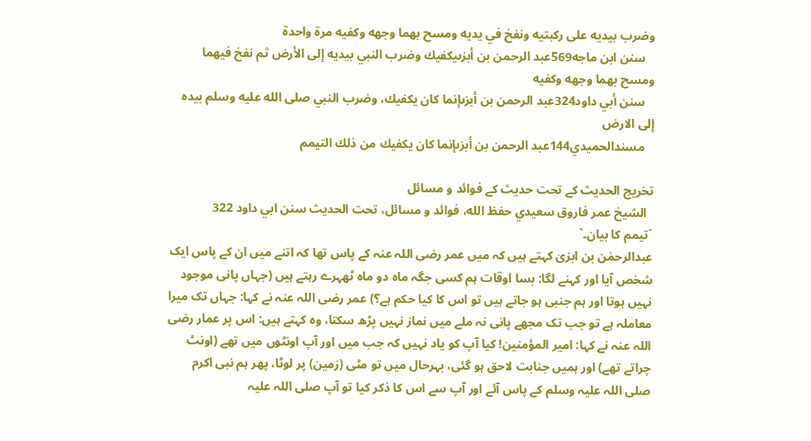وضرب بيديه على ركبتيه ونفخ في يديه ومسح بهما وجهه وكفيه مرة واحدة
   سنن ابن ماجه569عبد الرحمن بن أبزىيكفيك وضرب النبي بيديه إلى الأرض ثم نفخ فيهما ومسح بهما وجهه وكفيه
   سنن أبي داود324عبد الرحمن بن أبزىإنما كان يكفيك، وضرب النبي صلى الله عليه وسلم بيده إلى الارض
   مسندالحميدي144عبد الرحمن بن أبزىإنما كان يكفيك من ذلك التيمم

تخریج الحدیث کے تحت حدیث کے فوائد و مسائل
  الشيخ عمر فاروق سعيدي حفظ الله، فوائد و مسائل، تحت الحديث سنن ابي داود 322
´تیمم کا بیان۔`
عبدالرحمٰن بن ابزیٰ کہتے ہیں کہ میں عمر رضی اللہ عنہ کے پاس تھا کہ اتنے میں ان کے پاس ایک شخص آیا اور کہنے لگا: بسا اوقات ہم کسی جگہ ماہ دو ماہ ٹھہرے رہتے ہیں (جہاں پانی موجود نہیں ہوتا اور ہم جنبی ہو جاتے ہیں تو اس کا کیا حکم ہے؟) عمر رضی اللہ عنہ نے کہا: جہاں تک میرا معاملہ ہے تو جب تک مجھے پانی نہ ملے میں نماز نہیں پڑھ سکتا، وہ کہتے ہیں: اس پر عمار رضی اللہ عنہ نے کہا: امیر المؤمنین! کیا آپ کو یاد نہیں کہ جب میں اور آپ اونٹوں میں تھے (اونٹ چراتے تھے) اور ہمیں جنابت لاحق ہو گئی، بہرحال میں تو مٹی (زمین) پر لوٹا، پھر ہم نبی اکرم صلی اللہ علیہ وسلم کے پاس آئے اور آپ سے اس کا ذکر کیا تو آپ صلی اللہ علیہ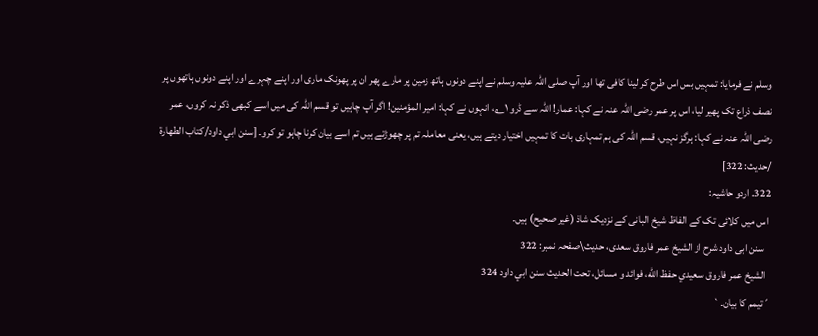وسلم نے فرمایا: تمہیں بس اس طرح کر لینا کافی تھا اور آپ صلی اللہ علیہ وسلم نے اپنے دونوں ہاتھ زمین پر مارے پھر ان پر پھونک ماری اور اپنے چہرے اور اپنے دونوں ہاتھوں پر نصف ذراع تک پھیر لیا، اس پر عمر رضی اللہ عنہ نے کہا: عمار! اللہ سے ڈرو ۱؎، انہوں نے کہا: امیر المؤمنین! اگر آپ چاہیں تو قسم اللہ کی میں اسے کبھی ذکر نہ کروں، عمر رضی اللہ عنہ نے کہا: ہرگز نہیں، قسم اللہ کی ہم تمہاری بات کا تمہیں اختیار دیتے ہیں، یعنی معاملہ تم پر چھوڑتے ہیں تم اسے بیان کرنا چاہو تو کرو۔ [سنن ابي داود/كتاب الطهارة /حدیث: 322]
322. اردو حاشیہ:
 اس میں کلائی تک کے الفاظ شیخ البانی کے نزدیک شاذ (غیر صحیح) ہیں۔
   سنن ابی داود شرح از الشیخ عمر فاروق سعدی، حدیث\صفحہ نمبر: 322
  الشيخ عمر فاروق سعيدي حفظ الله، فوائد و مسائل، تحت الحديث سنن ابي داود 324
´تیمم کا بیان۔`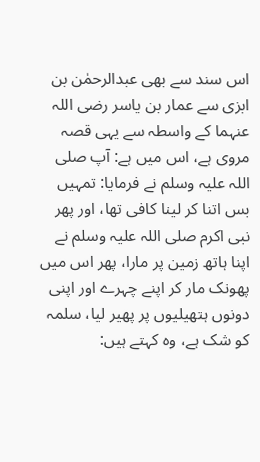اس سند سے بھی عبدالرحمٰن بن ابزی سے عمار بن یاسر رضی اللہ عنہما کے واسطہ سے یہی قصہ مروی ہے، اس میں ہے: آپ صلی اللہ علیہ وسلم نے فرمایا: تمہیں بس اتنا کر لینا کافی تھا، اور پھر نبی اکرم صلی اللہ علیہ وسلم نے اپنا ہاتھ زمین پر مارا، پھر اس میں پھونک مار کر اپنے چہرے اور اپنی دونوں ہتھیلیوں پر پھیر لیا، سلمہ کو شک ہے، وہ کہتے ہیں: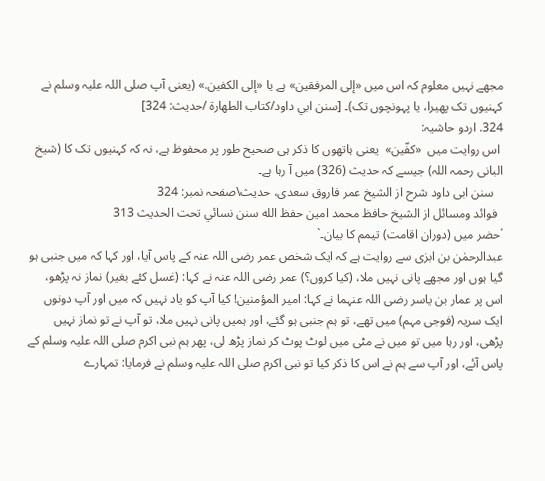مجھے نہیں معلوم کہ اس میں «إلى المرفقين» ہے یا «إلى الكفين.» (یعنی آپ صلی اللہ علیہ وسلم نے کہنیوں تک پھیرا، یا پہونچوں تک)۔ [سنن ابي داود/كتاب الطهارة /حدیث: 324]
324. اردو حاشیہ:
 اس روایت میں  «كفّين»  یعنی ہاتھوں کا ذکر ہی صحیح طور پر محفوظ ہے، نہ کہ کہنیوں تک کا (شیخ البانی رحمہ اللہ) جیسے کہ حدیث (326) میں آ رہا ہے۔
   سنن ابی داود شرح از الشیخ عمر فاروق سعدی، حدیث\صفحہ نمبر: 324
  فوائد ومسائل از الشيخ حافظ محمد امين حفظ الله سنن نسائي تحت الحديث 313
´حضر میں (دوران اقامت) تیمم کا بیان۔`
عبدالرحمٰن بن ابزی سے روایت ہے کہ ایک شخص عمر رضی اللہ عنہ کے پاس آیا، اور کہا کہ میں جنبی ہو گیا ہوں اور مجھے پانی نہیں ملا، (کیا کروں؟) عمر رضی اللہ عنہ نے کہا: (غسل کئے بغیر) نماز نہ پڑھو، اس پر عمار بن یاسر رضی اللہ عنہما نے کہا: امیر المؤمنین! کیا آپ کو یاد نہیں کہ میں اور آپ دونوں ایک سریہ (فوجی مہم) میں تھے، تو ہم جنبی ہو گئے، اور ہمیں پانی نہیں ملا، تو آپ نے تو نماز نہیں پڑھی، اور رہا میں تو میں نے مٹی میں لوٹ پوٹ کر نماز پڑھ لی، پھر ہم نبی اکرم صلی اللہ علیہ وسلم کے پاس آئے، اور آپ سے ہم نے اس کا ذکر کیا تو نبی اکرم صلی اللہ علیہ وسلم نے فرمایا: تمہارے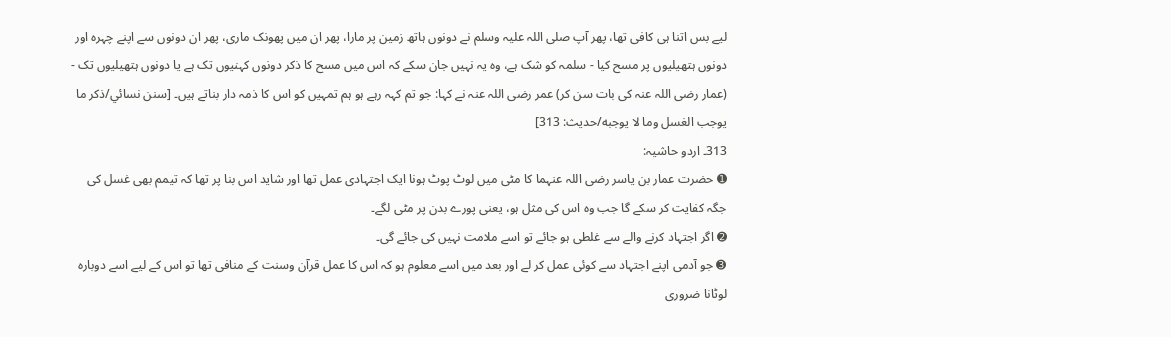لیے بس اتنا ہی کافی تھا، پھر آپ صلی اللہ علیہ وسلم نے دونوں ہاتھ زمین پر مارا، پھر ان میں پھونک ماری، پھر ان دونوں سے اپنے چہرہ اور دونوں ہتھیلیوں پر مسح کیا - سلمہ کو شک ہے، وہ یہ نہیں جان سکے کہ اس میں مسح کا ذکر دونوں کہنیوں تک ہے یا دونوں ہتھیلیوں تک - (عمار رضی اللہ عنہ کی بات سن کر) عمر رضی اللہ عنہ نے کہا: جو تم کہہ رہے ہو ہم تمہیں کو اس کا ذمہ دار بناتے ہیں۔ [سنن نسائي/ذكر ما يوجب الغسل وما لا يوجبه/حدیث: 313]
313۔ اردو حاشیہ:
➊ حضرت عمار بن یاسر رضی اللہ عنہما کا مٹی میں لوٹ پوٹ ہونا ایک اجتہادی عمل تھا اور شاید اس بنا پر تھا کہ تیمم بھی غسل کی جگہ کفایت کر سکے گا جب وہ اس کی مثل ہو، یعنی پورے بدن پر مٹی لگے۔
➋ اگر اجتہاد کرنے والے سے غلطی ہو جائے تو اسے ملامت نہیں کی جائے گی۔
➌ جو آدمی اپنے اجتہاد سے کوئی عمل کر لے اور بعد میں اسے معلوم ہو کہ اس کا عمل قرآن وسنت کے منافی تھا تو اس کے لیے اسے دوبارہ لوٹانا ضروری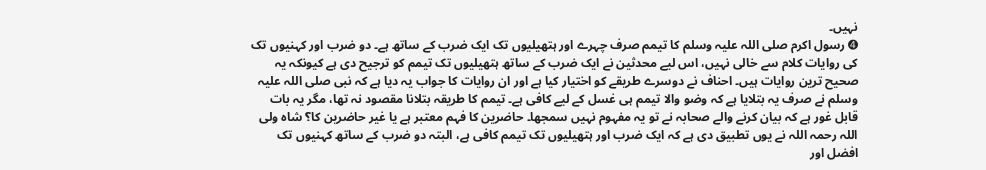نہیں۔
➍ رسول اکرم صلی اللہ علیہ وسلم کا تیمم صرف چہرے اور ہتھیلیوں تک ایک ضرب کے ساتھ ہے۔ دو ضرب اور کہنیوں تک کی روایات کلام سے خالی نہیں، اس لیے محدثین نے ایک ضرب کے ساتھ ہتھیلیوں تک تیمم کو ترجیح دی ہے کیونکہ یہ صحیح ترین روایات ہیں۔ احناف نے دوسرے طریقے کو اختیار کیا ہے اور ان روایات کا جواب یہ دیا ہے کہ نبی صلی اللہ علیہ وسلم نے صرف یہ بتلایا ہے کہ وضو والا تیمم ہی غسل کے لیے کافی ہے۔ تیمم کا طریقہ بتلانا مقصود نہ تھا، مگر یہ بات قابل غور ہے کہ بیان کرنے والے صحابہ نے تو یہ مفہوم نہیں سمجھا۔ حاضرین کا فہم معتبر ہے یا غیر حاضرین کا؟ شاہ ولی اللہ رحمہ اللہ نے یوں تطبیق دی ہے کہ ایک ضرب اور ہتھیلیوں تک تیمم کافی ہے، البتہ دو ضرب کے ساتھ کہنیوں تک افضل اور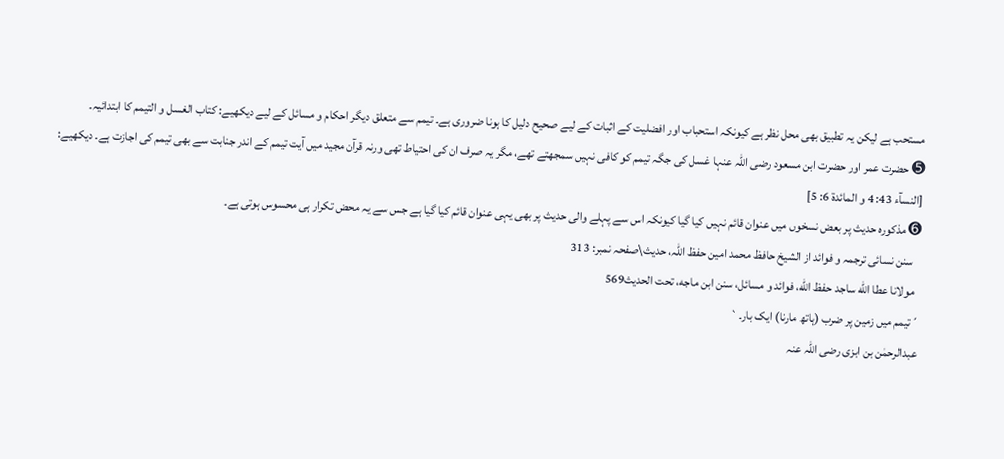مستحب ہے لیکن یہ تطبیق بھی محل نظر ہے کیونکہ استحباب اور افضلیت کے اثبات کے لیے صحیح دلیل کا ہونا ضروری ہے۔ تیمم سے متعلق دیگر احکام و مسائل کے لیے دیکھیے: کتاب الغسل و التیمم کا ابتدائیہ۔
➎ حضرت عمر اور حضرت ابن مسعود رضی اللہ عنہا غسل کی جگہ تیمم کو کافی نہیں سمجھتے تھے، مگر یہ صرف ان کی احتیاط تھی ورنہ قرآن مجید میں آیت تیمم کے اندر جنابت سے بھی تیمم کی اجازت ہے۔ دیکھیے: [النسآء 43: 4 و المائدة 6: 5]
➏ مذکورہ حدیث پر بعض نسخوں میں عنوان قائم نہیں کیا گیا کیونکہ اس سے پہلے والی حدیث پر بھی یہی عنوان قائم کیا گیا ہے جس سے یہ محض تکرار ہی محسوس ہوتی ہے۔
   سنن نسائی ترجمہ و فوائد از الشیخ حافظ محمد امین حفظ اللہ، حدیث\صفحہ نمبر: 313
  مولانا عطا الله ساجد حفظ الله، فوائد و مسائل، سنن ابن ماجه، تحت الحديث569
´تیمم میں زمین پر ضرب (ہاتھ مارنا) ایک بار۔`
عبدالرحمٰن بن ابزی رضی اللہ عنہ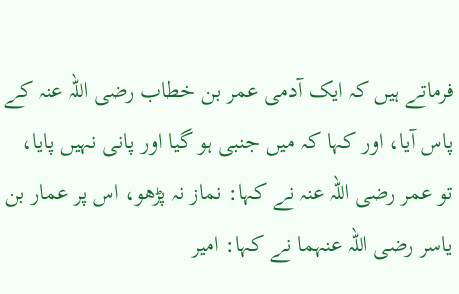فرماتے ہیں کہ ایک آدمی عمر بن خطاب رضی اللہ عنہ کے پاس آیا، اور کہا کہ میں جنبی ہو گیا اور پانی نہیں پایا، تو عمر رضی اللہ عنہ نے کہا: نماز نہ پڑھو، اس پر عمار بن یاسر رضی اللہ عنہما نے کہا: امیر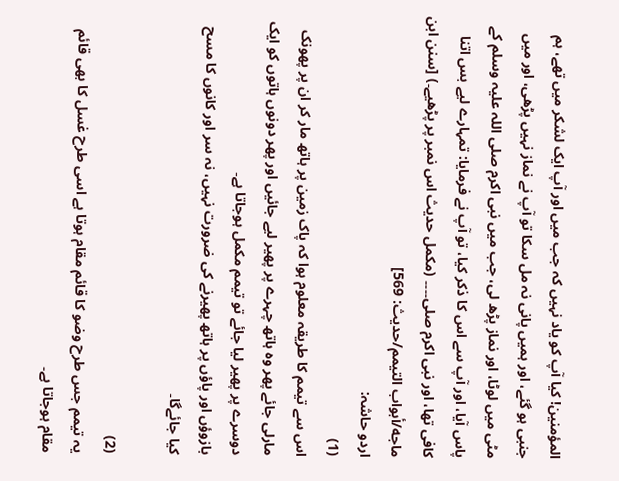المؤمنین! کیا آپ کو یاد نہیں کہ جب میں اور آپ ایک لشکر میں تھے، ہم جنبی ہو گئے، اور ہمیں پانی نہ مل سکا تو آپ نے نماز نہیں پڑھی، اور میں مٹی میں لوٹا، اور نماز پڑھ لی، جب میں نبی اکرم صلی اللہ علیہ وسلم کے پاس آیا، اور آپ سے اس کا ذکر کیا، تو آپ نے فرمایا: تمہارے لیے بس اتنا کافی تھا، اور نبی اکرم صلی۔۔۔۔ (مکمل حدیث اس نمبر پر پڑھیے۔) [سنن ابن ماجه/أبواب التيمم/حدیث: 569]
اردو حاشہ:
(1)
اس سے تیمم کا طریقہ معلوم ہوا کہ پاک زمین پر ہاتھ مار کر ان پر پھونک مارلی جائے پھر وہ ہاتھ چہرے پر پھیر لیے جائیں اور پھر دونوں ہاتوں کو ایک دوسرے پر پھیر لیا جائے تو تیمم مکمل ہوجاتا ہے۔
بازوؤں اور پاؤں پر ہاتھ پھیرنے کی ضرورت نہیں، نہ سر اور کانوں کا مسح کیا جائےگا۔

(2)
یہ تیمم جس طرح وضو کا قائم مقام ہوتا ہے اسی طرح غسل کا بھی قائم مقام ہوجاتا ہے۔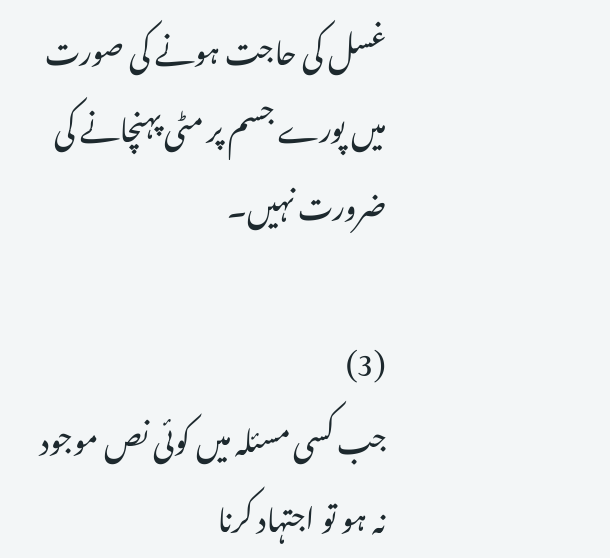غسل کی حاجت ہونے کی صورت میں پورے جسم پر مٹی پہنچانے کی ضرورت نہیں۔

(3)
جب کسی مسئلہ میں کوئی نص موجود نہ ہو تو اجتہاد کرنا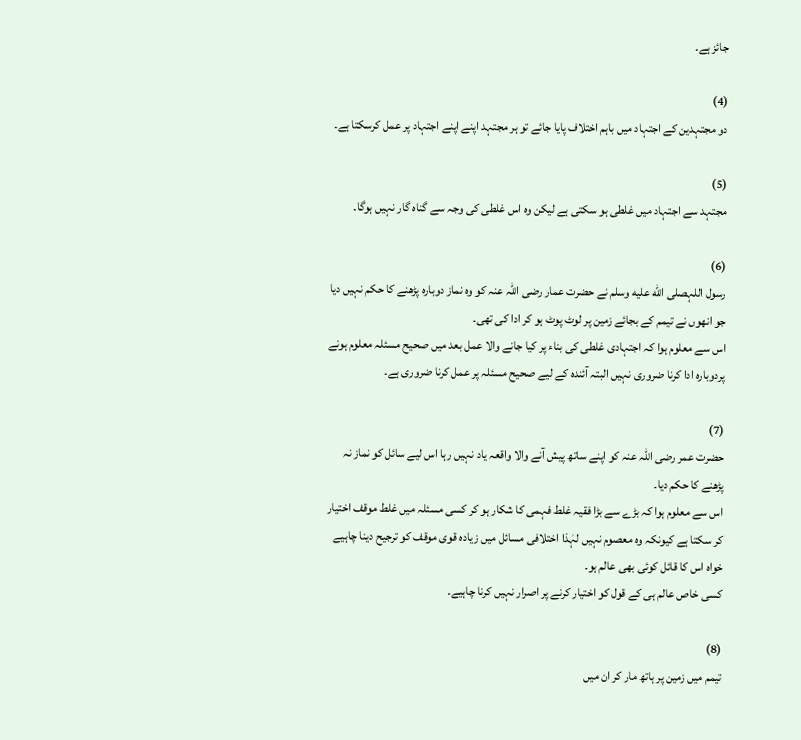جائز ہے۔

(4)
دو مجتہدین کے اجتہاد میں باہم اختلاف پایا جائے تو ہر مجتہد اپنے اپنے اجتہاد پر عمل کرسکتا ہے۔

(5)
مجتہد سے اجتہاد میں غلطی ہو سکتی ہے لیکن وہ اس غلطی کی وجہ سے گناہ گار نہیں ہوگا۔

(6)
رسول اللہصلى الله عليه وسلم نے حضرت عمار رضی اللہ عنہ کو وہ نماز دوبارہ پڑھنے کا حکم نہیں دیا جو انھوں نے تیمم کے بجائے زمین پر لوٹ پوٹ ہو کر ادا کی تھی۔
اس سے معلوم ہوا کہ اجتہادی غلطی کی بناء پر کیا جانے والا عمل بعد میں صحیح مسئلہ معلوم ہونے پردوبارہ ادا کرنا ضروری نہیں البتہ آئندہ کے لیے صحیح مسئلہ پر عمل کرنا ضروری ہے۔

(7)
حضرت عمر رضی اللہ عنہ کو اپنے ساتھ پیش آنے والا واقعہ یاد نہیں رہا اس لیے سائل کو نماز نہ پڑھنے کا حکم دیا۔
اس سے معلوم ہوا کہ بڑے سے بڑا فقیہ غلط فہمی کا شکار ہو کر کسی مسئلہ میں غلط موقف اختیار کر سکتا ہے کیونکہ وہ معصوم نہیں لہٰذا اختلافی مسائل میں زیادہ قوی موقف کو ترجیح دینا چاہیے خواہ اس کا قائل کوئی بھی عالم ہو۔
کسی خاص عالم ہی کے قول کو اختیار کرنے پر اصرار نہیں کرنا چاہیے۔

(8)
تیمم میں زمین پر ہاتھ مار کر ان میں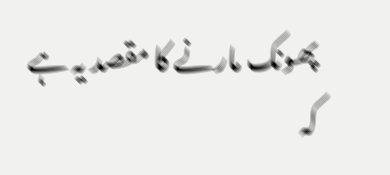پھونک مارنے کا مقصد یہ ہے کہ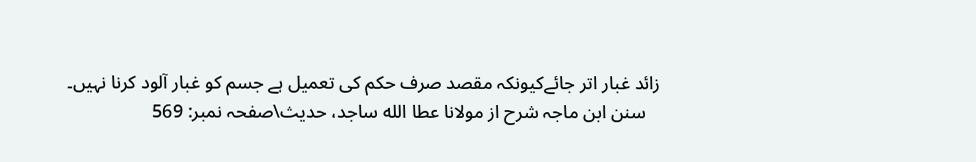زائد غبار اتر جائےکیونکہ مقصد صرف حکم کی تعمیل ہے جسم کو غبار آلود کرنا نہیں۔
   سنن ابن ماجہ شرح از مولانا عطا الله ساجد، حدیث\صفحہ نمبر: 569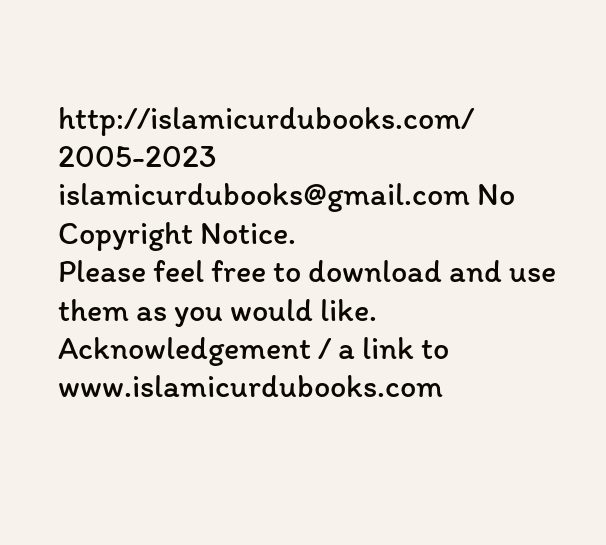http://islamicurdubooks.com/ 2005-2023 islamicurdubooks@gmail.com No Copyright Notice.
Please feel free to download and use them as you would like.
Acknowledgement / a link to www.islamicurdubooks.com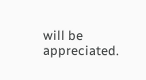will be appreciated.